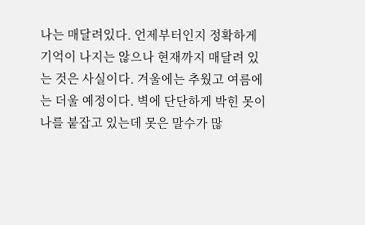나는 매달려있다. 언제부터인지 정확하게 기억이 나지는 않으나 현재까지 매달려 있는 것은 사실이다. 겨울에는 추웠고 여름에는 더울 예정이다. 벽에 단단하게 박힌 못이 나를 붙잡고 있는데 못은 말수가 많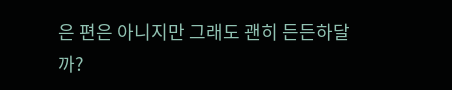은 편은 아니지만 그래도 괜히 든든하달까?